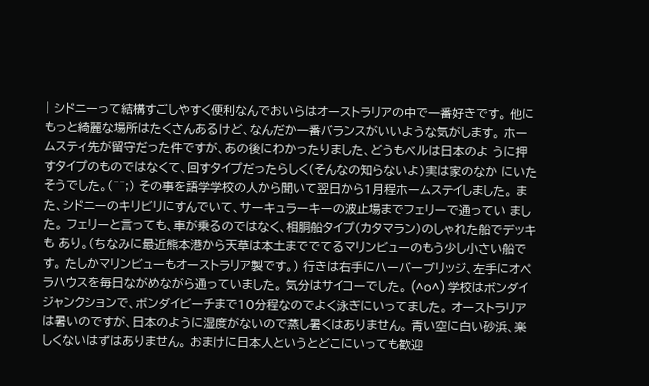| シドニーって結構すごしやすく便利なんでおいらはオーストラリアの中で一番好きです。 他にもっと綺麗な場所はたくさんあるけど、なんだか一番バランスがいいような気がします。 ホームスティ先が留守だった件ですが、あの後にわかったりました、どうもベルは日本のよ うに押すタイプのものではなくて、回すタイプだったらしく(そんなの知らないよ)実は家のなか にいたそうでした。(^^;) その事を語学学校の人から聞いて翌日から1月程ホームステイしました。 また、シドニーのキリビリにすんでいて、サーキュラーキーの波止場までフェリーで通ってい ました。 フェリーと言っても、車が乗るのではなく、相胴船タイプ(カタマラン)のしゃれた船でデッキも あり。(ちなみに最近熊本港から天草は本土まででてるマリンビューのもう少し小さい船です。 たしかマリンビューもオーストラリア製です。) 行きは右手にハーバーブリッジ、左手にオペラハウスを毎日ながめながら通っていました。 気分はサイコーでした。 (^o^) 学校はボンダイジャンクションで、ボンダイビーチまで10分程なのでよく泳ぎにいってました。 オーストラリアは暑いのですが、日本のように湿度がないので蒸し暑くはありません。 青い空に白い砂浜、楽しくないはずはありません。 おまけに日本人というとどこにいっても歓迎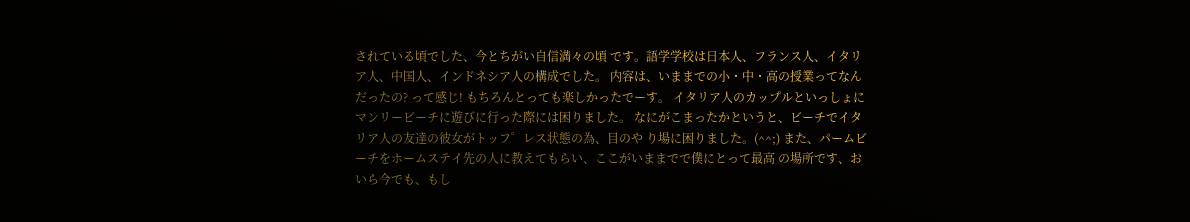されている頃でした、今とちがい自信満々の頃 です。語学学校は日本人、フランス人、イタリア人、中国人、インドネシア人の構成でした。 内容は、いままでの小・中・高の授業ってなんだったの? って感じ! もちろんとっても楽しかったでーす。 イタリア人のカップルといっしょにマンリービーチに遊びに行った際には困りました。 なにがこまったかというと、ビーチでイタリア人の友達の彼女がトッフ゜レス状態の為、目のや り場に困りました。(^^;) また、パームビーチをホームステイ先の人に教えてもらい、ここがいままでで僕にとって最高 の場所です、おいら今でも、もし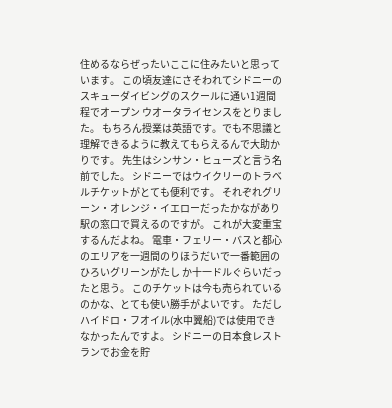住めるならぜったいここに住みたいと思っています。 この頃友達にさそわれてシドニーのスキューダイビングのスクールに通い1週間程でオープン ウオータライセンスをとりました。 もちろん授業は英語です。でも不思議と理解できるように教えてもらえるんで大助かりです。 先生はシンサン・ヒューズと言う名前でした。 シドニーではウイクリーのトラベルチケットがとても便利です。 それぞれグリーン・オレンジ・イエローだったかながあり駅の窓口で買えるのですが。 これが大変重宝するんだよね。 電車・フェリー・バスと都心のエリアを一週間のりほうだいで一番範囲のひろいグリーンがたし か十一ドルぐらいだったと思う。 このチケットは今も売られているのかな、とても使い勝手がよいです。 ただしハイドロ・フオイル(水中翼船)では使用できなかったんですよ。 シドニーの日本食レストランでお金を貯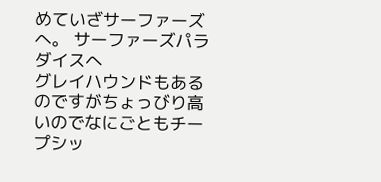めていざサーファーズへ。 サーファーズパラダイスへ
グレイハウンドもあるのですがちょっびり高いのでなにごともチープシッ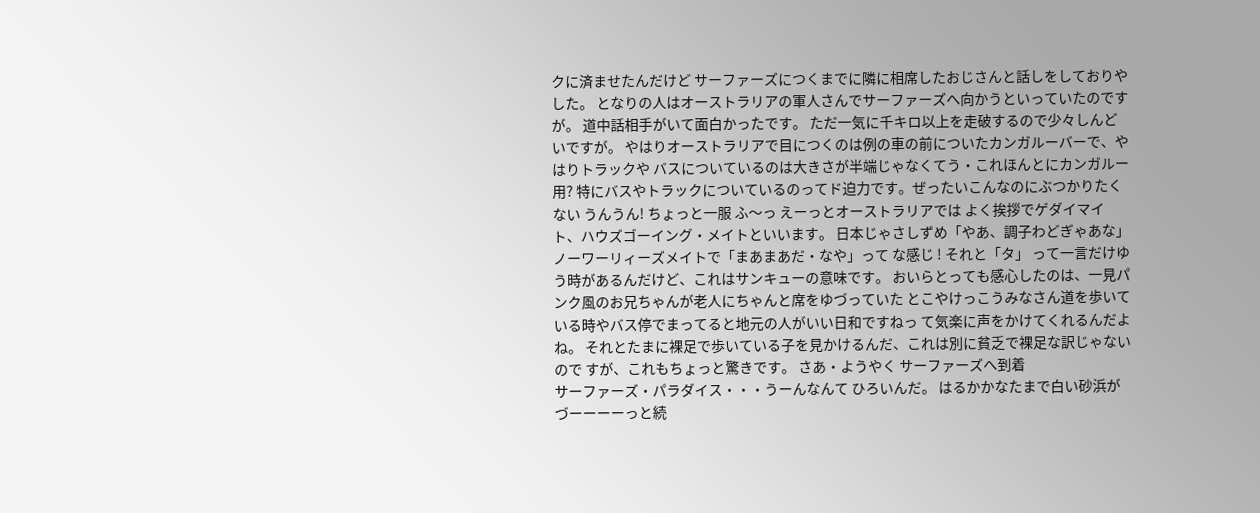クに済ませたんだけど サーファーズにつくまでに隣に相席したおじさんと話しをしておりやした。 となりの人はオーストラリアの軍人さんでサーファーズへ向かうといっていたのですが。 道中話相手がいて面白かったです。 ただ一気に千キロ以上を走破するので少々しんどいですが。 やはりオーストラリアで目につくのは例の車の前についたカンガルーバーで、やはりトラックや バスについているのは大きさが半端じゃなくてう・これほんとにカンガルー用? 特にバスやトラックについているのってド迫力です。ぜったいこんなのにぶつかりたくない うんうん! ちょっと一服 ふ〜っ えーっとオーストラリアでは よく挨拶でゲダイマイト、ハウズゴーイング・メイトといいます。 日本じゃさしずめ「やあ、調子わどぎゃあな」 ノーワーリィーズメイトで「まあまあだ・なや」って な感じ ! それと「タ」 って一言だけゆう時があるんだけど、これはサンキューの意味です。 おいらとっても感心したのは、一見パンク風のお兄ちゃんが老人にちゃんと席をゆづっていた とこやけっこうみなさん道を歩いている時やバス停でまってると地元の人がいい日和ですねっ て気楽に声をかけてくれるんだよね。 それとたまに裸足で歩いている子を見かけるんだ、これは別に貧乏で裸足な訳じゃないので すが、これもちょっと驚きです。 さあ・ようやく サーファーズへ到着
サーファーズ・パラダイス・・・うーんなんて ひろいんだ。 はるかかなたまで白い砂浜がづーーーーっと続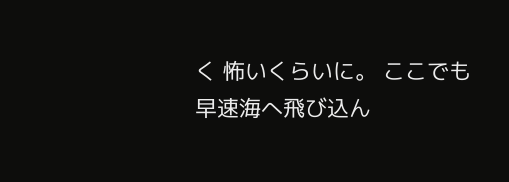く 怖いくらいに。 ここでも早速海へ飛び込ん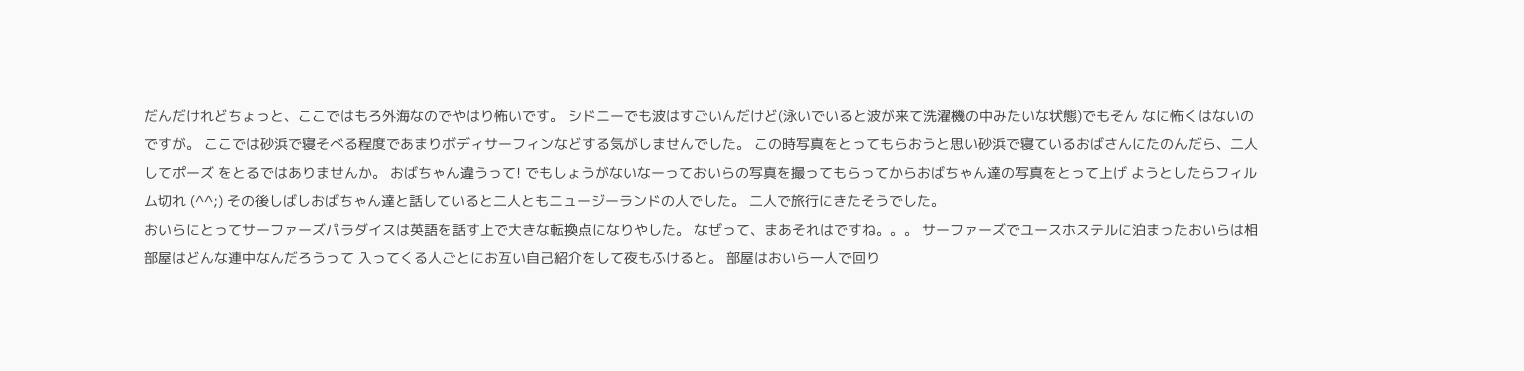だんだけれどちょっと、ここではもろ外海なのでやはり怖いです。 シドニーでも波はすごいんだけど(泳いでいると波が来て洗濯機の中みたいな状態)でもそん なに怖くはないのですが。 ここでは砂浜で寝そべる程度であまりボディサーフィンなどする気がしませんでした。 この時写真をとってもらおうと思い砂浜で寝ているおばさんにたのんだら、二人してポーズ をとるではありませんか。 おばちゃん違うって! でもしょうがないなーっておいらの写真を撮ってもらってからおばちゃん達の写真をとって上げ ようとしたらフィルム切れ (^^;) その後しばしおばちゃん達と話していると二人ともニュージーランドの人でした。 二人で旅行にきたそうでした。
おいらにとってサーファーズパラダイスは英語を話す上で大きな転換点になりやした。 なぜって、まあそれはですね。。。 サーファーズでユースホステルに泊まったおいらは相部屋はどんな連中なんだろうって 入ってくる人ごとにお互い自己紹介をして夜もふけると。 部屋はおいら一人で回り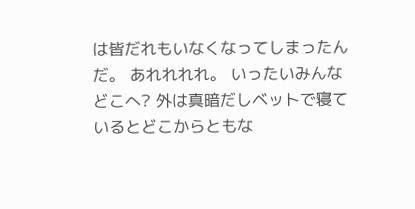は皆だれもいなくなってしまったんだ。 あれれれれ。 いったいみんなどこへ? 外は真暗だしベットで寝ているとどこからともな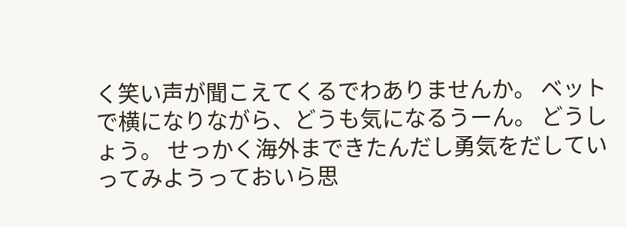く笑い声が聞こえてくるでわありませんか。 ベットで横になりながら、どうも気になるうーん。 どうしょう。 せっかく海外まできたんだし勇気をだしていってみようっておいら思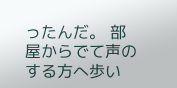ったんだ。 部屋からでて声のする方へ歩い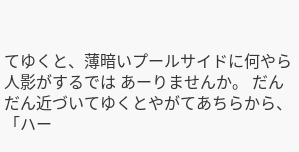てゆくと、薄暗いプールサイドに何やら人影がするでは あーりませんか。 だんだん近づいてゆくとやがてあちらから、「ハー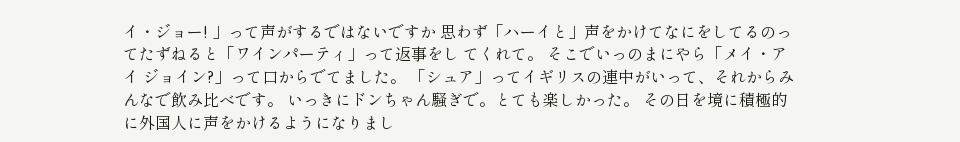イ・ジョー! 」って声がするではないですか 思わず「ハーイと」声をかけてなにをしてるのってたずねると「ワインパーティ」って返事をし てくれて。 そこでいっのまにやら「メイ・アイ ジョイン?」って口からでてました。 「シュア」ってイギリスの連中がいって、それからみんなで飲み比べです。 いっきにドンちゃん騒ぎで。とても楽しかった。 その日を境に積極的に外国人に声をかけるようになりまし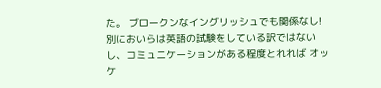た。 ブロークンなイングリッシュでも関係なし! 別においらは英語の試験をしている訳ではないし、コミュニケーションがある程度とれれば オッケ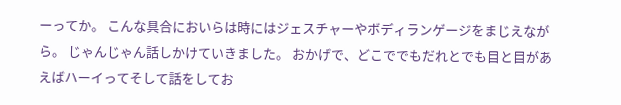ーってか。 こんな具合においらは時にはジェスチャーやボディランゲージをまじえながら。 じゃんじゃん話しかけていきました。 おかげで、どこででもだれとでも目と目があえばハーイってそして話をしてお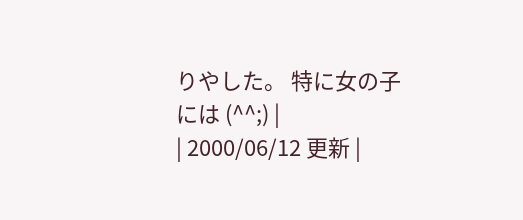りやした。 特に女の子には (^^;) |
| 2000/06/12 更新 |